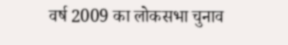वर्ष 2009 का लोकसभा चुनाव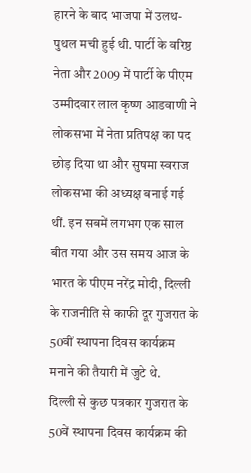हारने के बाद भाजपा में उलथ-पुथल मची हुई थी. पार्टी के वरिष्ठ नेता और 2009 में पार्टी के पीएम उम्मीदवार लाल कृष्ण आडवाणी ने लोकसभा में नेता प्रतिपक्ष का पद छोड़ दिया था और सुषमा स्वराज लोकसभा की अध्यक्ष बनाई गई थीं. इन सबमें लगभग एक साल बीत गया और उस समय आज के भारत के पीएम नरेंद्र मोदी, दिल्ली के राजनीति से काफी दूर गुजरात के 50वीं स्थापना दिवस कार्यक्रम मनाने की तैयारी में जुटे थे.
दिल्ली से कुछ पत्रकार गुजरात के 50वें स्थापना दिवस कार्यक्रम की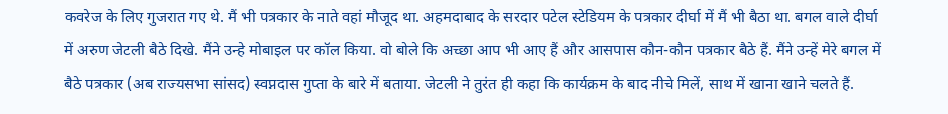कवरेज के लिए गुजरात गए थे. मैं भी पत्रकार के नाते वहां मौजूद था. अहमदाबाद के सरदार पटेल स्टेडियम के पत्रकार दीर्घा में मैं भी बैठा था. बगल वाले दीर्घा में अरुण जेटली बैठे दिखे. मैंने उन्हे मोबाइल पर कॉल किया. वो बोले कि अच्छा आप भी आए हैं और आसपास कौन-कौन पत्रकार बैठे हैं. मैंने उन्हें मेरे बगल में बैठे पत्रकार (अब राज्यसभा सांसद) स्वप्नदास गुप्ता के बारे में बताया. जेटली ने तुरंत ही कहा कि कार्यक्रम के बाद नीचे मिलें, साथ में खाना खाने चलते हैं.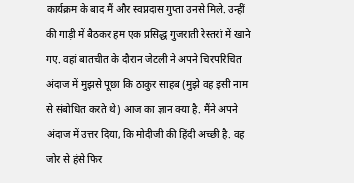कार्यक्रम के बाद मैं और स्वप्नदास गुप्ता उनसे मिले. उन्हीं की गाड़ी में बैठकर हम एक प्रसिद्ध गुजराती रेस्तरां में खाने गए. वहां बातचीत के दौरान जेटली ने अपने चिरपरिचित अंदाज में मुझसे पूछा कि ठाकुर साहब (मुझे वह इसी नाम से संबोधित करते थे) आज का ज्ञान क्या है. मैंने अपने अंदाज में उत्तर दिया, कि मोदीजी की हिंदी अच्छी है. वह जोर से हंसे फिर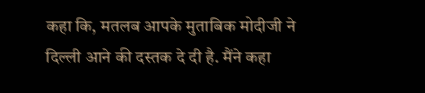कहा कि, मतलब आपके मुताबिक मोदीजी ने दिल्ली आने की दस्तक दे दी है. मैंने कहा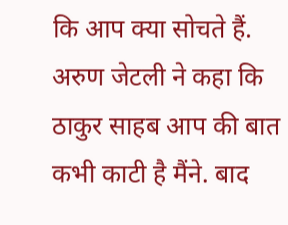कि आप क्या सोचते हैं.
अरुण जेटली ने कहा कि ठाकुर साहब आप की बात कभी काटी है मैंने. बाद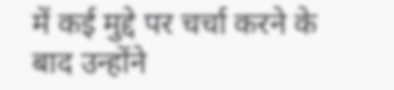में कई मुद्दे पर चर्चा करने के बाद उन्होंने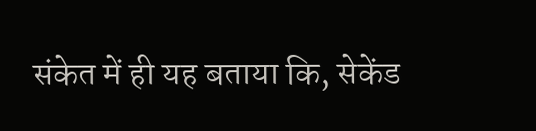संकेत में ही यह बताया कि, सेकेंड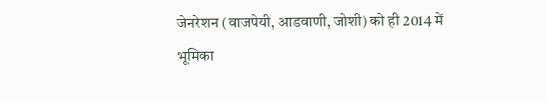जेनरेशन (वाजपेयी, आडवाणी, जोशी) को ही 2014 में भूमिका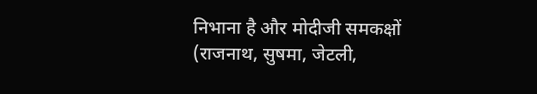निभाना है और मोदीजी समकक्षों (राजनाथ, सुषमा, जेटली,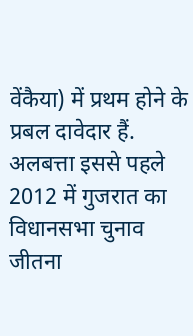वेंकैया) में प्रथम होने के प्रबल दावेदार हैं. अलबत्ता इससे पहले 2012 में गुजरात का विधानसभा चुनाव जीतना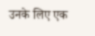उनके लिए एक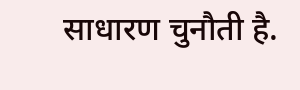साधारण चुनौती है.